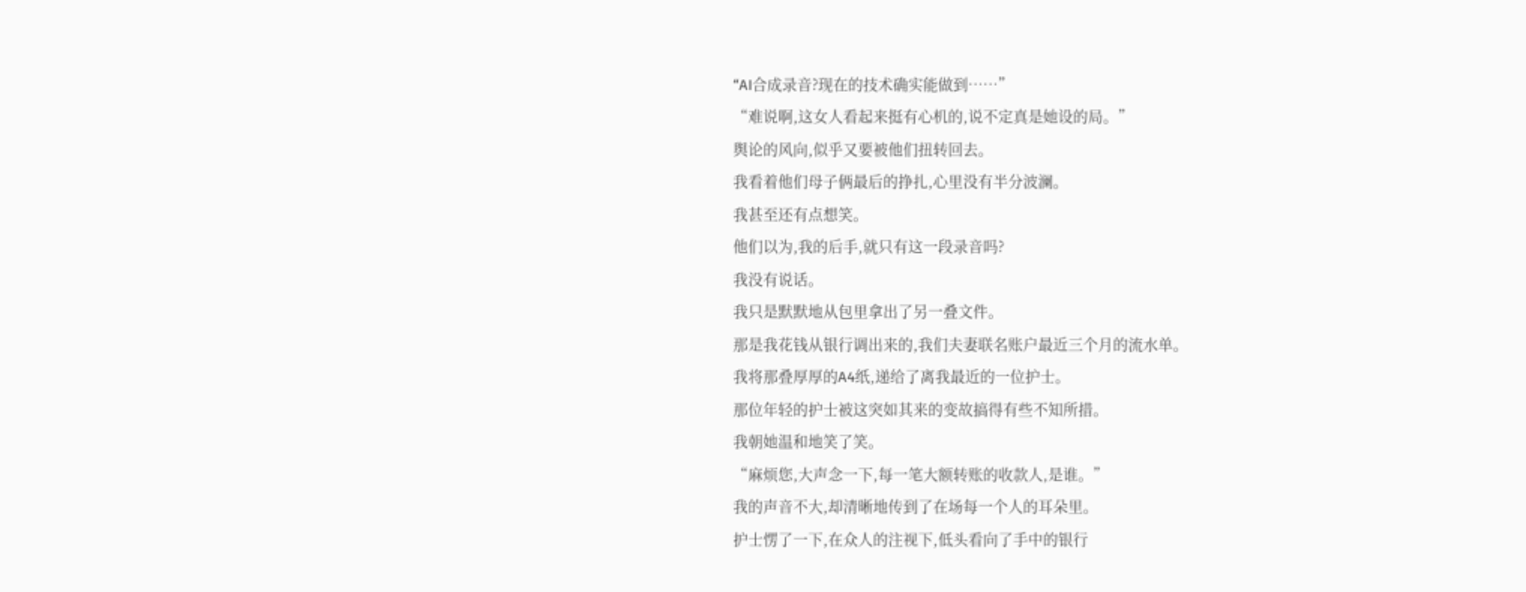“AI合成录音?现在的技术确实能做到……”
“难说啊,这女人看起来挺有心机的,说不定真是她设的局。”
舆论的风向,似乎又要被他们扭转回去。
我看着他们母子俩最后的挣扎,心里没有半分波澜。
我甚至还有点想笑。
他们以为,我的后手,就只有这一段录音吗?
我没有说话。
我只是默默地从包里拿出了另一叠文件。
那是我花钱从银行调出来的,我们夫妻联名账户最近三个月的流水单。
我将那叠厚厚的A4纸,递给了离我最近的一位护士。
那位年轻的护士被这突如其来的变故搞得有些不知所措。
我朝她温和地笑了笑。
“麻烦您,大声念一下,每一笔大额转账的收款人,是谁。”
我的声音不大,却清晰地传到了在场每一个人的耳朵里。
护士愣了一下,在众人的注视下,低头看向了手中的银行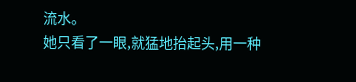流水。
她只看了一眼,就猛地抬起头,用一种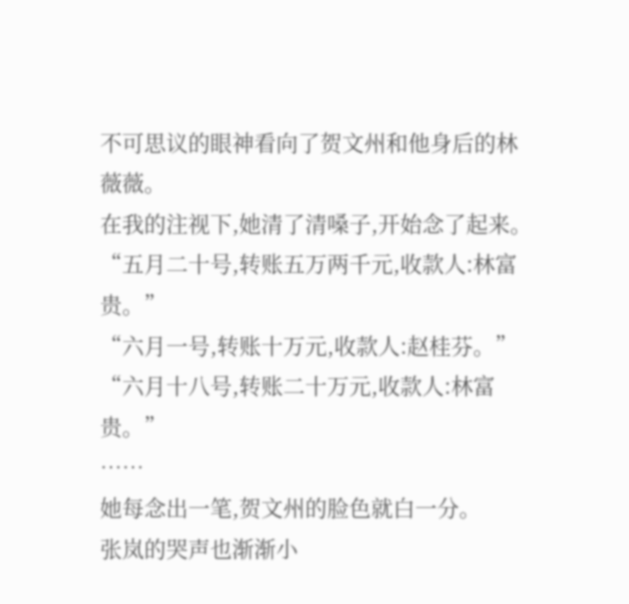不可思议的眼神看向了贺文州和他身后的林薇薇。
在我的注视下,她清了清嗓子,开始念了起来。
“五月二十号,转账五万两千元,收款人:林富贵。”
“六月一号,转账十万元,收款人:赵桂芬。”
“六月十八号,转账二十万元,收款人:林富贵。”
……
她每念出一笔,贺文州的脸色就白一分。
张岚的哭声也渐渐小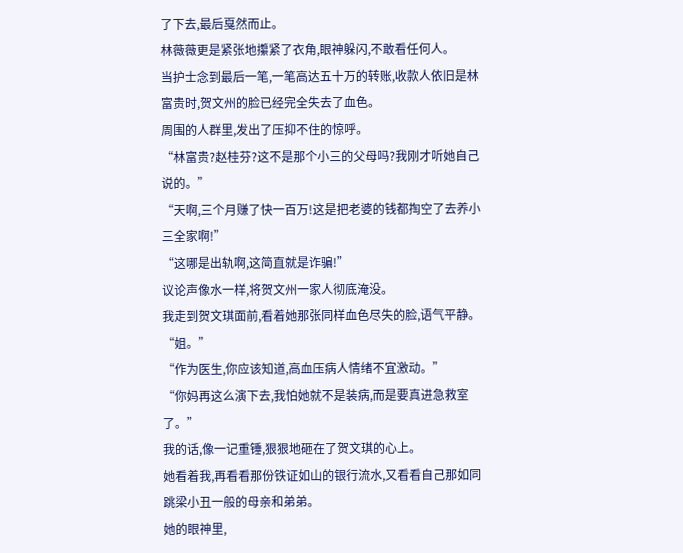了下去,最后戛然而止。
林薇薇更是紧张地攥紧了衣角,眼神躲闪,不敢看任何人。
当护士念到最后一笔,一笔高达五十万的转账,收款人依旧是林富贵时,贺文州的脸已经完全失去了血色。
周围的人群里,发出了压抑不住的惊呼。
“林富贵?赵桂芬?这不是那个小三的父母吗?我刚才听她自己说的。”
“天啊,三个月赚了快一百万!这是把老婆的钱都掏空了去养小三全家啊!”
“这哪是出轨啊,这简直就是诈骗!”
议论声像水一样,将贺文州一家人彻底淹没。
我走到贺文琪面前,看着她那张同样血色尽失的脸,语气平静。
“姐。”
“作为医生,你应该知道,高血压病人情绪不宜激动。”
“你妈再这么演下去,我怕她就不是装病,而是要真进急救室了。”
我的话,像一记重锤,狠狠地砸在了贺文琪的心上。
她看着我,再看看那份铁证如山的银行流水,又看看自己那如同跳梁小丑一般的母亲和弟弟。
她的眼神里,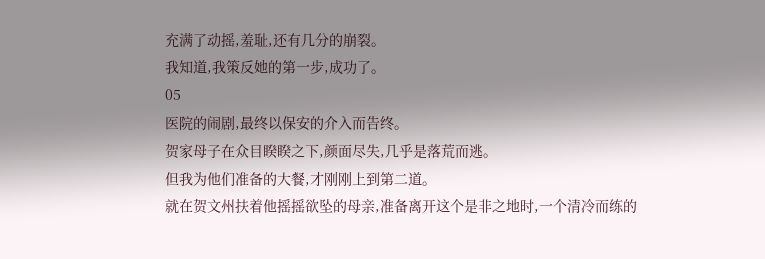充满了动摇,羞耻,还有几分的崩裂。
我知道,我策反她的第一步,成功了。
05
医院的闹剧,最终以保安的介入而告终。
贺家母子在众目睽睽之下,颜面尽失,几乎是落荒而逃。
但我为他们准备的大餐,才刚刚上到第二道。
就在贺文州扶着他摇摇欲坠的母亲,准备离开这个是非之地时,一个清冷而练的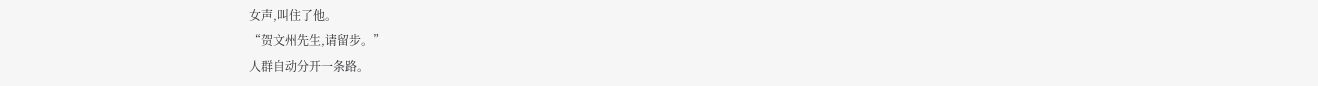女声,叫住了他。
“贺文州先生,请留步。”
人群自动分开一条路。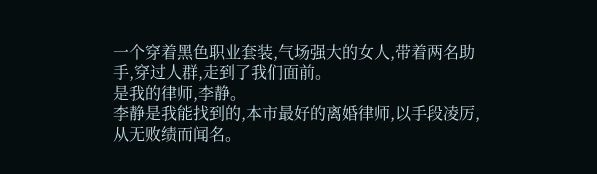一个穿着黑色职业套装,气场强大的女人,带着两名助手,穿过人群,走到了我们面前。
是我的律师,李静。
李静是我能找到的,本市最好的离婚律师,以手段凌厉,从无败绩而闻名。